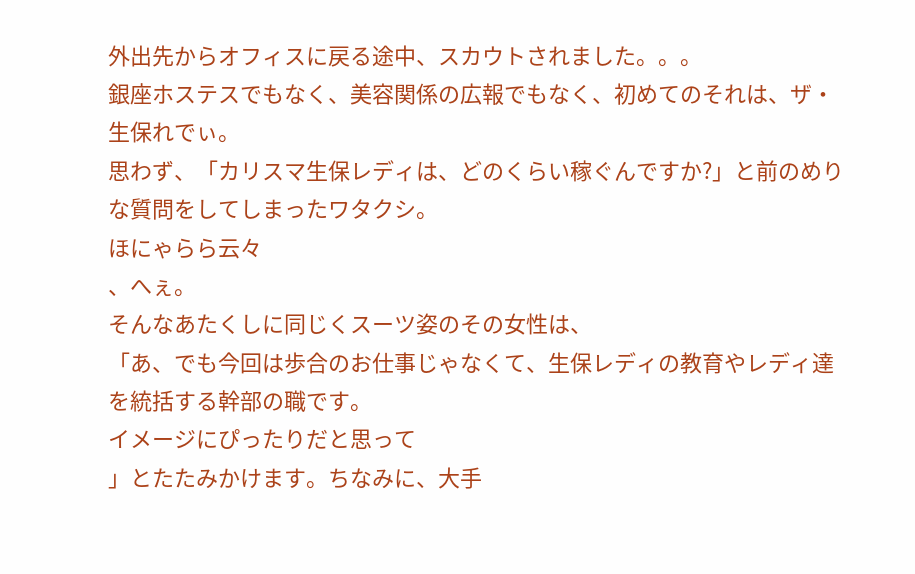外出先からオフィスに戻る途中、スカウトされました。。。
銀座ホステスでもなく、美容関係の広報でもなく、初めてのそれは、ザ・生保れでぃ。
思わず、「カリスマ生保レディは、どのくらい稼ぐんですか?」と前のめりな質問をしてしまったワタクシ。
ほにゃらら云々
、へぇ。
そんなあたくしに同じくスーツ姿のその女性は、
「あ、でも今回は歩合のお仕事じゃなくて、生保レディの教育やレディ達を統括する幹部の職です。
イメージにぴったりだと思って
」とたたみかけます。ちなみに、大手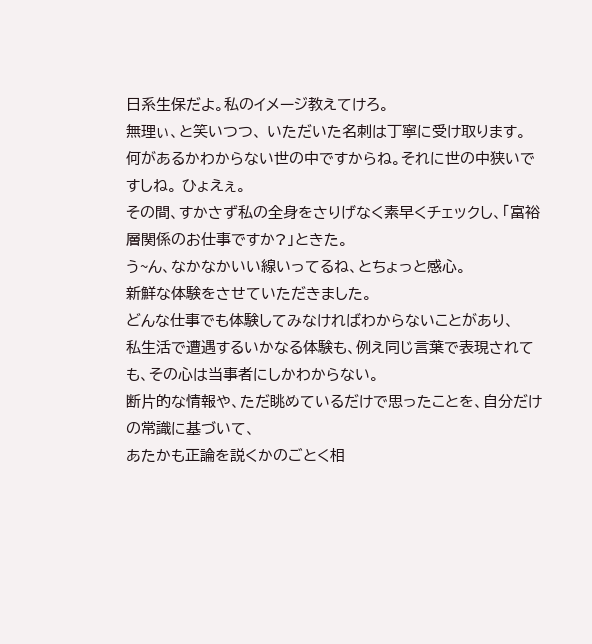日系生保だよ。私のイメージ教えてけろ。
無理ぃ、と笑いつつ、 いただいた名刺は丁寧に受け取ります。
何があるかわからない世の中ですからね。それに世の中狭いですしね。 ひょえぇ。
その間、すかさず私の全身をさりげなく素早くチェックし、「富裕層関係のお仕事ですか?」ときた。
う~ん、なかなかいい線いってるね、とちょっと感心。
新鮮な体験をさせていただきました。
どんな仕事でも体験してみなければわからないことがあり、
私生活で遭遇するいかなる体験も、例え同じ言葉で表現されても、その心は当事者にしかわからない。
断片的な情報や、ただ眺めているだけで思ったことを、自分だけの常識に基づいて、
あたかも正論を説くかのごとく相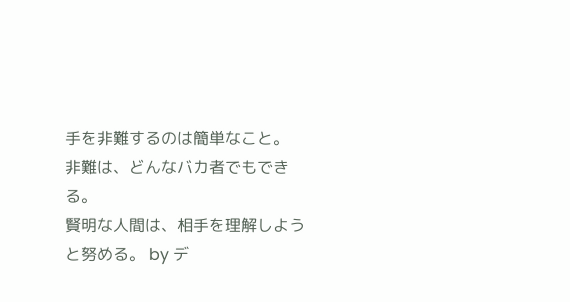手を非難するのは簡単なこと。
非難は、どんなバカ者でもできる。
賢明な人間は、相手を理解しようと努める。 by デ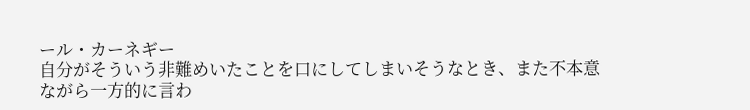ール・カーネギー
自分がそういう非難めいたことを口にしてしまいそうなとき、また不本意ながら一方的に言わ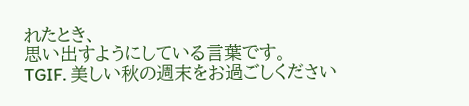れたとき、
思い出すようにしている言葉です。
TGIF. 美しい秋の週末をお過ごしください